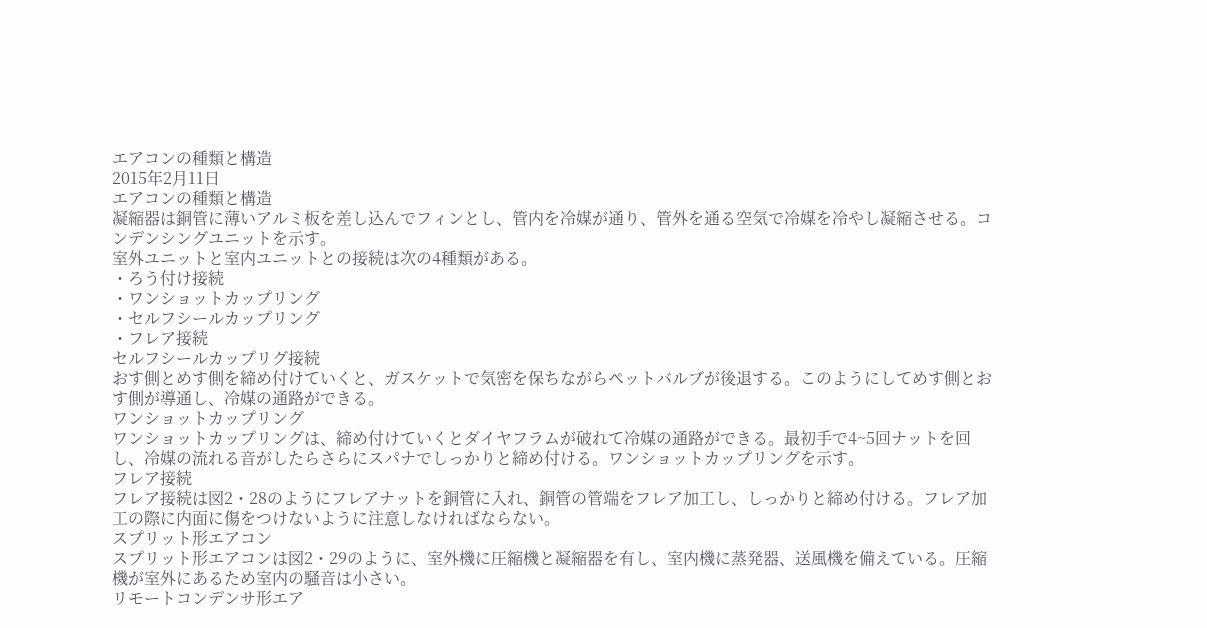エアコンの種類と構造
2015年2月11日
エアコンの種類と構造
凝縮器は銅管に薄いアルミ板を差し込んでフィンとし、管内を冷媒が通り、管外を通る空気で冷媒を冷やし凝縮させる。コンデンシングユニットを示す。
室外ユニットと室内ユニットとの接続は次の4種類がある。
・ろう付け接続
・ワンショットカップリング
・セルフシールカップリング
・フレア接続
セルフシールカップリグ接続
おす側とめす側を締め付けていくと、ガスケットで気密を保ちながらペットバルブが後退する。このようにしてめす側とおす側が導通し、冷媒の通路ができる。
ワンショットカップリング
ワンショットカップリングは、締め付けていくとダイヤフラムが破れて冷媒の通路ができる。最初手で4~5回ナットを回し、冷媒の流れる音がしたらさらにスパナでしっかりと締め付ける。ワンショットカップリングを示す。
フレア接続
フレア接続は図2・28のようにフレアナットを銅管に入れ、銅管の管端をフレア加工し、しっかりと締め付ける。フレア加工の際に内面に傷をつけないように注意しなければならない。
スプリット形エアコン
スプリット形エアコンは図2・29のように、室外機に圧縮機と凝縮器を有し、室内機に蒸発器、送風機を備えている。圧縮機が室外にあるため室内の騒音は小さい。
リモートコンデンサ形エア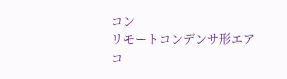コン
リモートコンデンサ形エアコ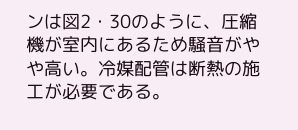ンは図2・30のように、圧縮機が室内にあるため騒音がやや高い。冷媒配管は断熱の施工が必要である。